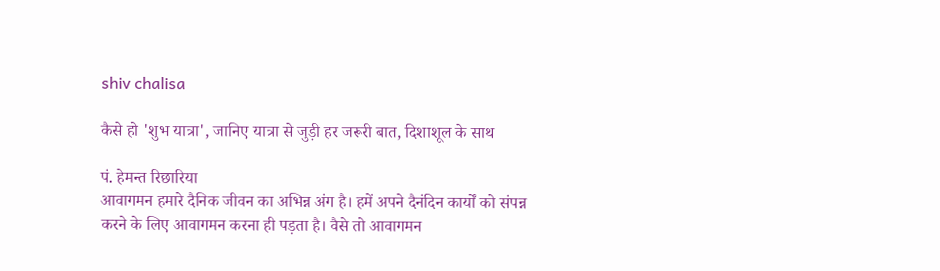shiv chalisa

कैसे हो 'शुभ यात्रा', जानिए यात्रा से जुड़ी हर जरूरी बात, दिशाशूल के साथ

पं. हेमन्त रिछारिया
आवागमन हमारे दैनिक जीवन का अभिन्न अंग है। हमें अपने दैनंदिन कार्यों को संपन्न करने के लिए आवागमन करना ही पड़ता है। वैसे तो आवागमन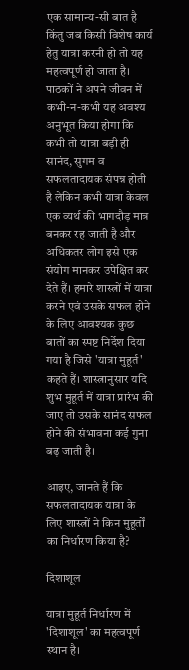एक सामान्य-सी बात है किंतु जब किसी विशेष कार्य हेतु यात्रा करनी हो तो यह महत्वपूर्ण हो जाता है। पाठकों ने अपने जीवन में कभी-न-कभी यह अवश्य अनुभूत किया होगा कि कभी तो यात्रा बड़ी ही सानंद, सुगम व सफलतादायक संपन्न होती है लेकिन कभी यात्रा केवल एक व्यर्थ की भागदौड़ मात्र बनकर रह जाती है और अधिकतर लोग इसे एक संयोग मानकर उपेक्षित कर देते हैं। हमारे शास्त्रों में यात्रा करने एवं उसके सफल होने के लिए आवश्यक कुछ बातों का स्पष्ट निर्देश दिया गया है जिसे 'यात्रा मुहूर्त' कहते हैं। शास्त्रानुसार यदि शुभ मुहूर्त में यात्रा प्रारंभ की जाए तो उसके सानंद सफल होने की संभावना कई गुना बढ़ जाती है।

आइए, जानते हैं कि सफलतादायक यात्रा के लिए शास्त्रों ने किन मुहूर्तों का निर्धारण किया है?

दिशाशूल

यात्रा मुहूर्त निर्धारण में 'दिशाशूल' का महत्वपूर्ण स्थान है।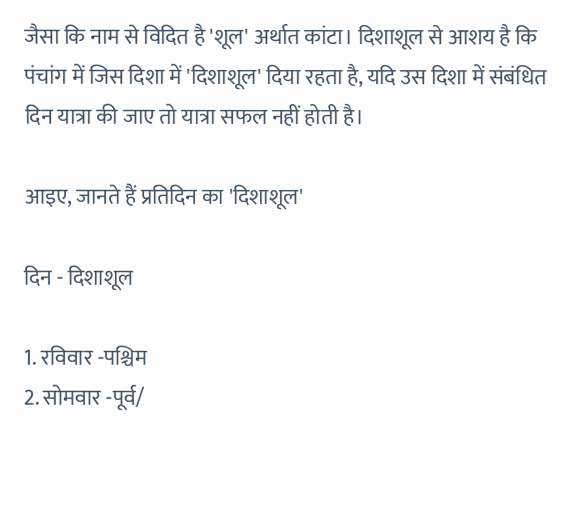जैसा कि नाम से विदित है 'शूल' अर्थात कांटा। दिशाशूल से आशय है कि पंचांग में जिस दिशा में 'दिशाशूल' दिया रहता है, यदि उस दिशा में संबंधित दिन यात्रा की जाए तो यात्रा सफल नहीं होती है।

आइए, जानते हैं प्रतिदिन का 'दिशाशूल'

दिन - दिशाशूल

1. रविवार -पश्चिम
2. सोमवार -पूर्व/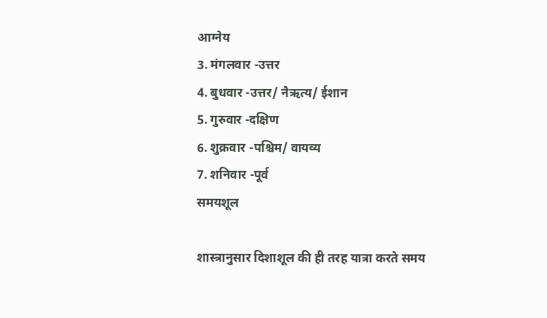आग्नेय
3. मंगलवार -उत्तर
4. बुधवार -उत्तर/ नैऋत्य/ ईशान
5. गुरुवार -दक्षिण
6. शुक्रवार -पश्चिम/ वायव्य
7. शनिवार -पूर्व
समयशूल

शास्त्रानुसार दिशाशूल की ही तरह यात्रा करते समय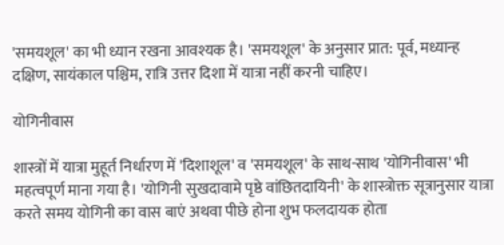'समयशूल' का भी ध्यान रखना आवश्यक है। 'समयशूल' के अनुसार प्रात: पूर्व, मध्यान्ह दक्षिण, सायंकाल पश्चिम, रात्रि उत्तर दिशा में यात्रा नहीं करनी चाहिए।

योगिनीवास

शास्त्रों में यात्रा मुहूर्त निर्धारण में 'दिशाशूल' व 'समयशूल' के साथ-साथ 'योगिनीवास' भी महत्वपूर्ण माना गया है। 'योगिनी सुखदावामे पृष्ठे वांछितदायिनी' के शास्त्रोक्त सूत्रानुसार यात्रा करते समय योगिनी का वास बाएं अथवा पीछे होना शुभ फलदायक होता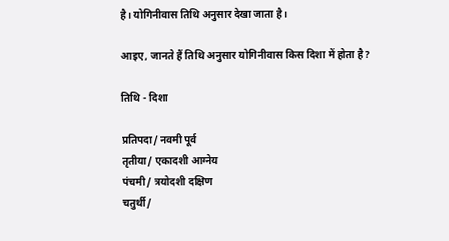है। योगिनीवास तिथि अनुसार देखा जाता है।

आइए, जानते हैं तिथि अनुसार योगिनीवास किस दिशा में होता है?

तिथि - दिशा

प्रतिपदा/ नवमी पूर्व
तृतीया/ एकादशी आग्नेय
पंचमी/ त्रयोदशी दक्षिण
चतुर्थी/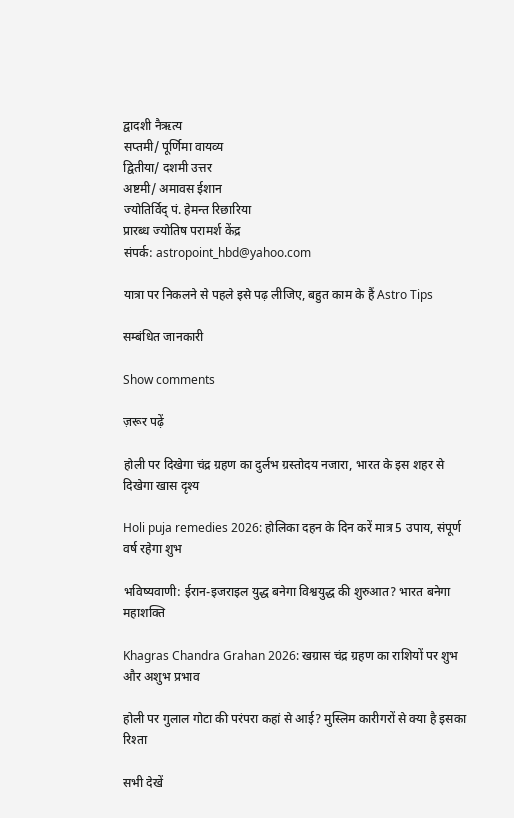द्वादशी नैऋत्य
सप्तमी/ पूर्णिमा वायव्य
द्वितीया/ दशमी उत्तर
अष्टमी/ अमावस ईशान
ज्योतिर्विद् पं. हेमन्त रिछारिया
प्रारब्ध ज्योतिष परामर्श केंद्र
संपर्क: astropoint_hbd@yahoo.com

यात्रा पर निकलने से पहले इसे पढ़ लीजिए, बहुत काम के हैं Astro Tips

सम्बंधित जानकारी

Show comments

ज़रूर पढ़ें

होली पर दिखेगा चंद्र ग्रहण का दुर्लभ ग्रस्तोदय नजारा, भारत के इस शहर से दिखेगा खास दृश्य

Holi puja remedies 2026: होलिका दहन के दिन करें मात्र 5 उपाय, संपूर्ण वर्ष रहेगा शुभ

भविष्यवाणी: ईरान-इजराइल युद्ध बनेगा विश्वयुद्ध की शुरुआत? भारत बनेगा महाशक्ति

Khagras Chandra Grahan 2026: खग्रास चंद्र ग्रहण का राशियों पर शुभ और अशुभ प्रभाव

होली पर गुलाल गोटा की परंपरा कहां से आई? मुस्लिम कारीगरों से क्या है इसका रिश्ता

सभी देखें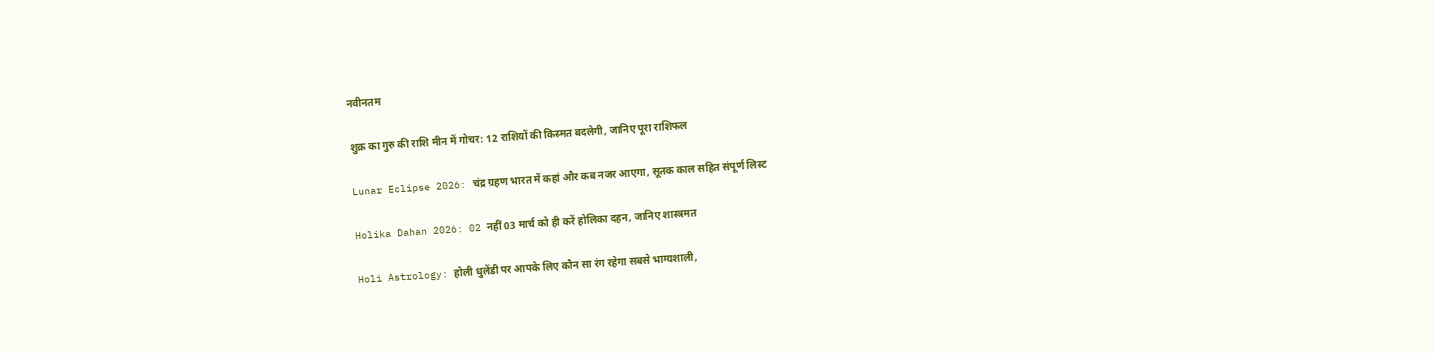नवीनतम

शुक्र का गुरु की राशि मीन में गोचर: 12 राशियों की किस्मत बदलेगी, जानिए पूरा राशिफल

Lunar Eclipse 2026: चंद्र ग्रहण भारत में कहां और कब नजर आएगा, सूतक काल सहित संपूर्ण लिस्ट

Holika Dahan 2026: 02 नहीं 03 मार्च को ही करें होलिका दहन, जानिए शास्त्रमत

Holi Astrology: होली धुलेंडी पर आपके लिए कौन सा रंग रहेगा सबसे भाग्यशाली,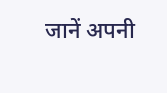जानें अपनी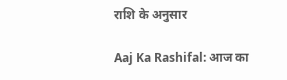राशि के अनुसार

Aaj Ka Rashifal: आज का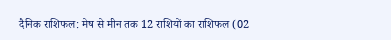दैनिक राशिफल: मेष से मीन तक 12 राशियों का राशिफल (02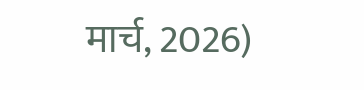मार्च, 2026)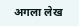अगला लेख